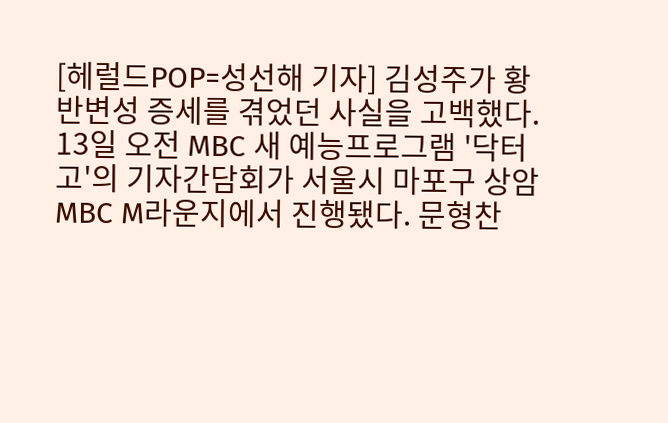[헤럴드POP=성선해 기자] 김성주가 황반변성 증세를 겪었던 사실을 고백했다.
13일 오전 MBC 새 예능프로그램 '닥터고'의 기자간담회가 서울시 마포구 상암MBC M라운지에서 진행됐다. 문형찬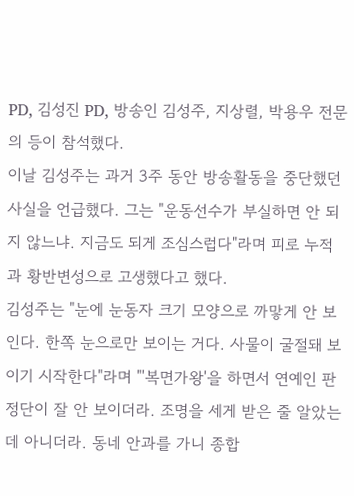PD, 김성진 PD, 방송인 김성주, 지상렬, 박용우 전문의 등이 참석했다.
이날 김성주는 과거 3주 동안 방송활동을 중단했던 사실을 언급했다. 그는 "운동선수가 부실하면 안 되지 않느냐. 지금도 되게 조심스럽다"라며 피로 누적과 황반변성으로 고생했다고 했다.
김성주는 "눈에 눈동자 크기 모양으로 까맣게 안 보인다. 한쪽 눈으로만 보이는 거다. 사물이 굴절돼 보이기 시작한다"라며 "'복면가왕'을 하면서 연예인 판정단이 잘 안 보이더라. 조명을 세게 받은 줄 알았는데 아니더라. 동네 안과를 가니 종합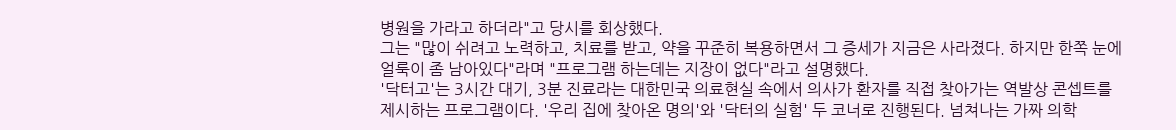병원을 가라고 하더라"고 당시를 회상했다.
그는 "많이 쉬려고 노력하고, 치료를 받고, 약을 꾸준히 복용하면서 그 증세가 지금은 사라졌다. 하지만 한쪽 눈에 얼룩이 좀 남아있다"라며 "프로그램 하는데는 지장이 없다"라고 설명했다.
'닥터고'는 3시간 대기, 3분 진료라는 대한민국 의료현실 속에서 의사가 환자를 직접 찾아가는 역발상 콘셉트를 제시하는 프로그램이다. '우리 집에 찾아온 명의'와 '닥터의 실험' 두 코너로 진행된다. 넘쳐나는 가짜 의학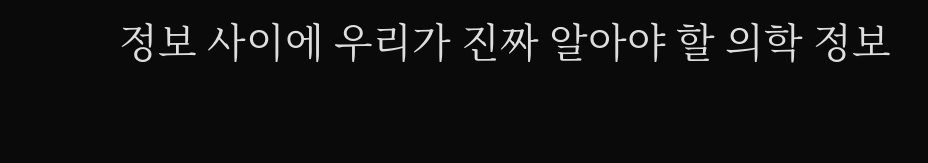정보 사이에 우리가 진짜 알아야 할 의학 정보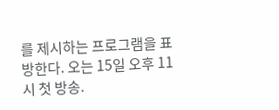를 제시하는 프로그램을 표방한다. 오는 15일 오후 11시 첫 방송.